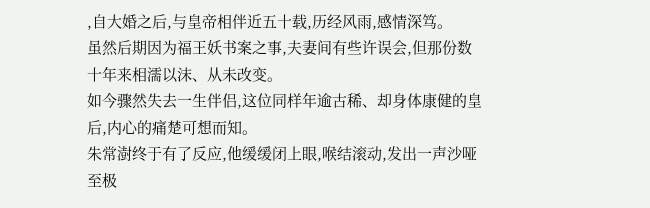,自大婚之后,与皇帝相伴近五十载,历经风雨,感情深笃。
虽然后期因为福王妖书案之事,夫妻间有些许误会,但那份数十年来相濡以沫、从未改变。
如今骤然失去一生伴侣,这位同样年逾古稀、却身体康健的皇后,内心的痛楚可想而知。
朱常澍终于有了反应,他缓缓闭上眼,喉结滚动,发出一声沙哑至极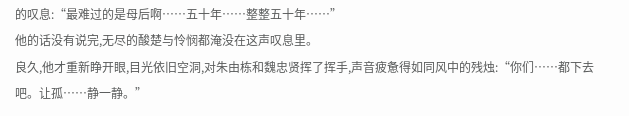的叹息:“最难过的是母后啊……五十年……整整五十年……”
他的话没有说完,无尽的酸楚与怜悯都淹没在这声叹息里。
良久,他才重新睁开眼,目光依旧空洞,对朱由栋和魏忠贤挥了挥手,声音疲惫得如同风中的残烛:“你们……都下去吧。让孤……静一静。”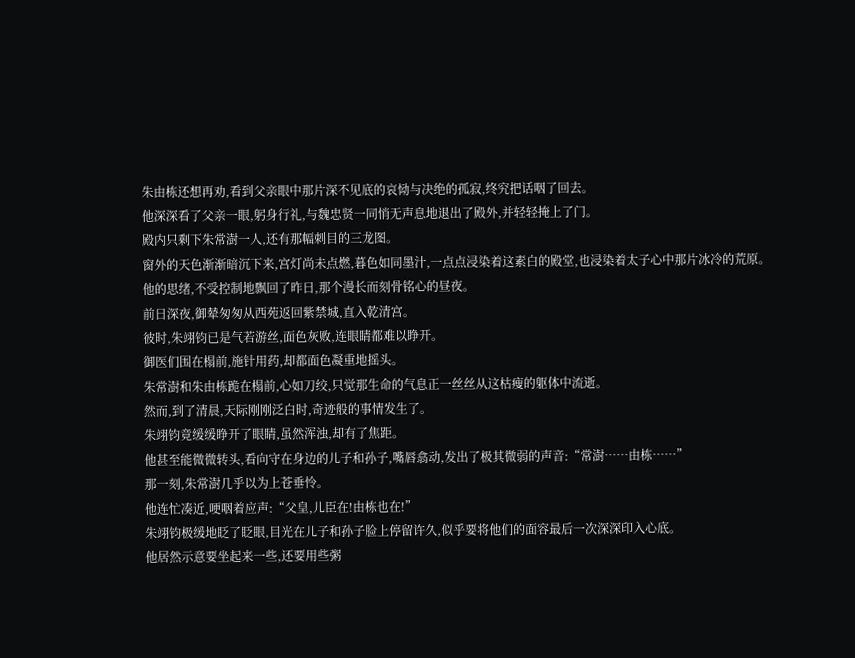朱由栋还想再劝,看到父亲眼中那片深不见底的哀恸与决绝的孤寂,终究把话咽了回去。
他深深看了父亲一眼,躬身行礼,与魏忠贤一同悄无声息地退出了殿外,并轻轻掩上了门。
殿内只剩下朱常澍一人,还有那幅刺目的三龙图。
窗外的天色渐渐暗沉下来,宫灯尚未点燃,暮色如同墨汁,一点点浸染着这素白的殿堂,也浸染着太子心中那片冰冷的荒原。
他的思绪,不受控制地飘回了昨日,那个漫长而刻骨铭心的昼夜。
前日深夜,御辇匆匆从西苑返回紫禁城,直入乾清宫。
彼时,朱翊钧已是气若游丝,面色灰败,连眼睛都难以睁开。
御医们围在榻前,施针用药,却都面色凝重地摇头。
朱常澍和朱由栋跪在榻前,心如刀绞,只觉那生命的气息正一丝丝从这枯瘦的躯体中流逝。
然而,到了清晨,天际刚刚泛白时,奇迹般的事情发生了。
朱翊钧竟缓缓睁开了眼睛,虽然浑浊,却有了焦距。
他甚至能微微转头,看向守在身边的儿子和孙子,嘴唇翕动,发出了极其微弱的声音:“常澍……由栋……”
那一刻,朱常澍几乎以为上苍垂怜。
他连忙凑近,哽咽着应声:“父皇,儿臣在!由栋也在!”
朱翊钧极缓地眨了眨眼,目光在儿子和孙子脸上停留许久,似乎要将他们的面容最后一次深深印入心底。
他居然示意要坐起来一些,还要用些粥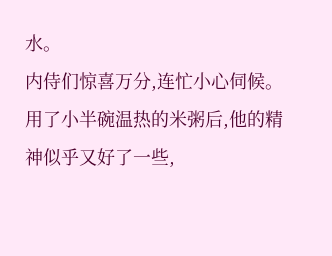水。
内侍们惊喜万分,连忙小心伺候。
用了小半碗温热的米粥后,他的精神似乎又好了一些,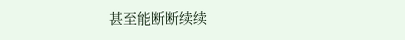甚至能断断续续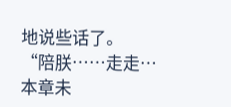地说些话了。
“陪朕……走走…
本章未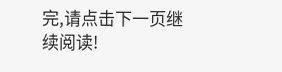完,请点击下一页继续阅读!